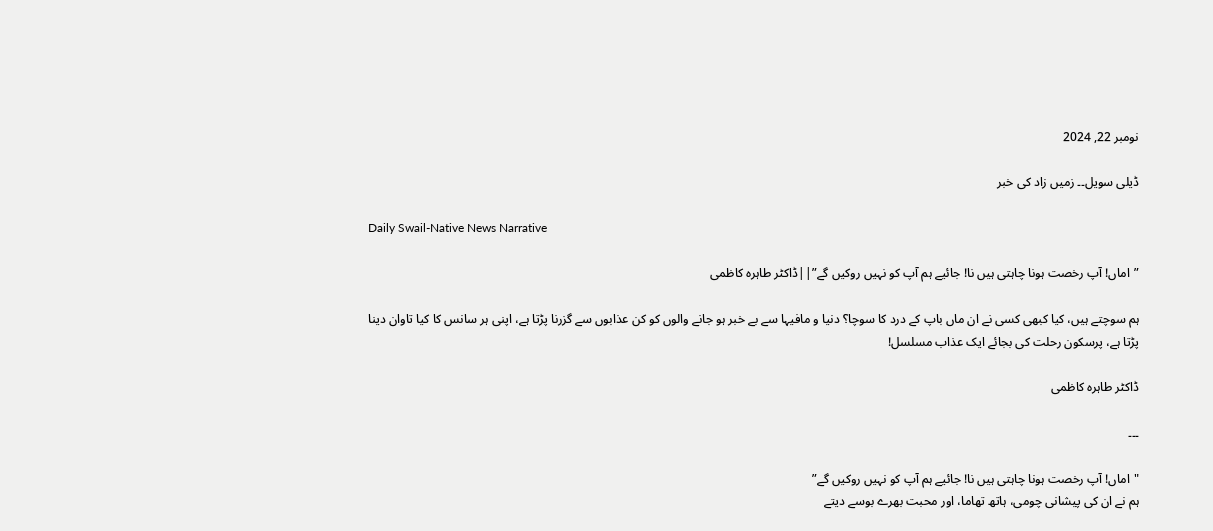نومبر 22, 2024

ڈیلی سویل۔۔ زمیں زاد کی خبر

Daily Swail-Native News Narrative

”اماں! آپ رخصت ہونا چاہتی ہیں نا! جائیے ہم آپ کو نہیں روکیں گے”||ڈاکٹر طاہرہ کاظمی

ہم سوچتے ہیں، کیا کبھی کسی نے ان ماں باپ کے درد کا سوچا؟ دنیا و مافیہا سے بے خبر ہو جانے والوں کو کن عذابوں سے گزرنا پڑتا ہے، اپنی ہر سانس کا کیا تاوان دینا پڑتا ہے، پرسکون رحلت کی بجائے ایک عذاب مسلسل!

ڈاکٹر طاہرہ کاظمی

۔۔۔

"اماں! آپ رخصت ہونا چاہتی ہیں نا! جائیے ہم آپ کو نہیں روکیں گے”
ہم نے ان کی پیشانی چومی، ہاتھ تھاما، اور محبت بھرے بوسے دیتے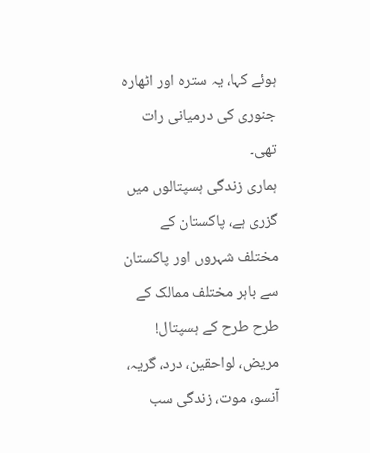ہوئے کہا، یہ سترہ اور اٹھارہ جنوری کی درمیانی رات تھی۔
ہماری زندگی ہسپتالوں میں گزری ہے، پاکستان کے مختلف شہروں اور پاکستان سے باہر مختلف ممالک کے طرح طرح کے ہسپتال!
مریض، لواحقین، درد، گریہ، آنسو، موت، زندگی سب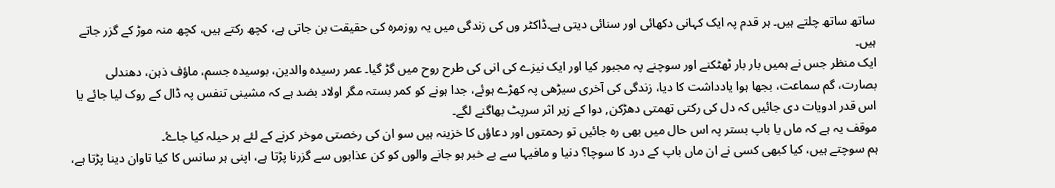ساتھ ساتھ چلتے ہیں۔ ہر قدم پہ ایک کہانی دکھائی اور سنائی دیتی ہے۔ڈاکٹر وں کی زندگی میں یہ روزمرہ کی حقیقت بن جاتی ہے، کچھ رکتے ہیں، کچھ منہ موڑ کے گزر جاتے ہیں۔
ایک منظر جس نے ہمیں بار بار ٹھٹکنے اور سوچنے پہ مجبور کیا اور ایک نیزے کی انی کی طرح روح میں گڑ گیا۔ عمر رسیدہ والدین، بوسیدہ جسم، ماؤف ذہن، دھندلی بصارت، گم سماعت، بجھا ہوا یادداشت کا دیا، زندگی کی آخری سیڑھی پہ کھڑے ہوئے، جدا ہونے کو کمر بستہ مگر اولاد بضد ہے کہ مشینی تنفس پہ ڈال کے روک لیا جائے یا اس قدر ادویات دی جائیں کہ دل کی رکتی تھمتی دھڑکن, دوا کے زیر اثر سرپٹ بھاگنے لگے۔
موقف یہ ہے کہ ماں یا باپ بستر پہ اس حال میں بھی رہ جائیں تو رحمتوں اور دعاؤں کا خزینہ ہیں سو ان کی رخصتی موخر کرنے کے لئے ہر حیلہ کیا جاۓ۔
ہم سوچتے ہیں، کیا کبھی کسی نے ان ماں باپ کے درد کا سوچا؟ دنیا و مافیہا سے بے خبر ہو جانے والوں کو کن عذابوں سے گزرنا پڑتا ہے، اپنی ہر سانس کا کیا تاوان دینا پڑتا ہے،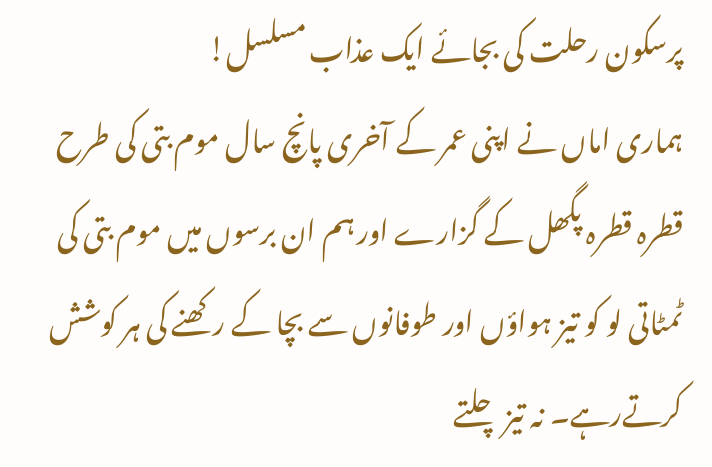پرسکون رحلت کی بجائے ایک عذاب مسلسل!
ہماری اماں نے اپنی عمر کے آخری پانچ سال موم بتی کی طرح قطرہ قطرہ پگھل کے گزارے اور ہم ان برسوں میں موم بتی کی ٹمٹاتی لو کو تیز ہواؤں اور طوفانوں سے بچا کے رکھنے کی ہر کوشش کرتےرہے۔ نہ تیز چلتے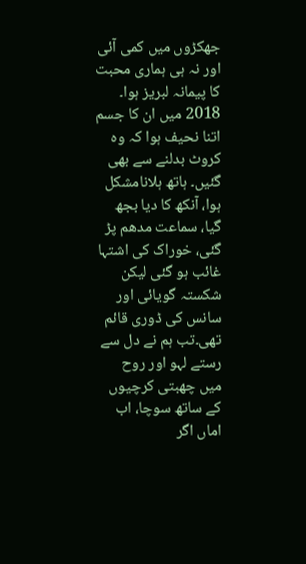جھکڑوں میں کمی آئی اور نہ ہی ہماری محبت کا پیمانہ لبریز ہوا۔
2018 میں ان کا جسم اتنا نحیف ہوا کہ وہ کروٹ بدلنے سے بھی گئیں۔ ہاتھ ہلانامشکل ہوا، آنکھ کا دیا بجھ گیا، سماعت مدھم پڑ گئی، خوراک کی اشتہا غائب ہو گئی لیکن شکستہ گویائی اور سانس کی ڈوری قائم تھی۔تب ہم نے دل سے رستے لہو اور روح میں چھبتی کرچیوں کے ساتھ سوچا، اب اماں اگر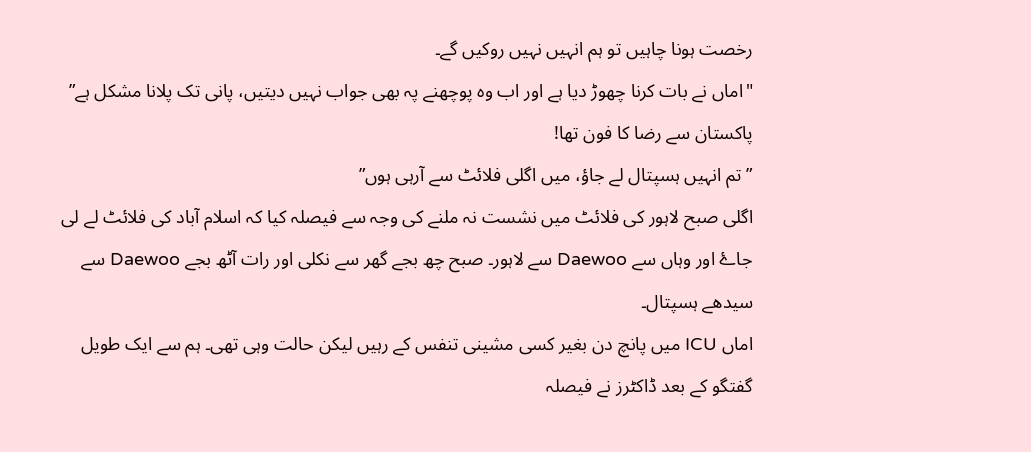رخصت ہونا چاہیں تو ہم انہیں نہیں روکیں گے۔
"اماں نے بات کرنا چھوڑ دیا ہے اور اب وہ پوچھنے پہ بھی جواب نہیں دیتیں، پانی تک پلانا مشکل ہے”
پاکستان سے رضا کا فون تھا!
” تم انہیں ہسپتال لے جاؤ، میں اگلی فلائٹ سے آرہی ہوں”
اگلی صبح لاہور کی فلائٹ میں نشست نہ ملنے کی وجہ سے فیصلہ کیا کہ اسلام آباد کی فلائٹ لے لی جاۓ اور وہاں سے Daewoo سے لاہور۔ صبح چھ بجے گھر سے نکلی اور رات آٹھ بجے Daewoo سے سیدھے ہسپتال۔
اماں ICU میں پانچ دن بغیر کسی مشینی تنفس کے رہیں لیکن حالت وہی تھی۔ ہم سے ایک طویل گفتگو کے بعد ڈاکٹرز نے فیصلہ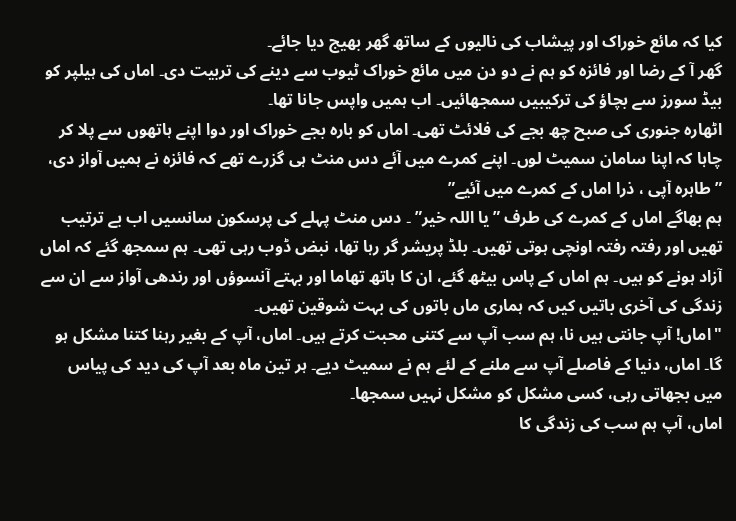کیا کہ مائع خوراک اور پیشاب کی نالیوں کے ساتھ گھر بھیج دیا جائے۔
گھر آ کے رضا اور فائزہ کو ہم نے دو دن میں مائع خوراک ٹیوب سے دینے کی تربیت دی۔ اماں کی ہیلپر کو بیڈ سورز سے بچاؤ کی ترکیبیں سمجھائیں۔ اب ہمیں واپس جانا تھا۔
اٹھارہ جنوری کی صبح چھ بجے کی فلائٹ تھی۔ اماں کو بارہ بجے خوراک اور دوا اپنے ہاتھوں سے پلا کر چاہا کہ اپنا سامان سمیٹ لوں۔ اپنے کمرے میں آئے دس منٹ ہی گزرے تھے کہ فائزہ نے ہمیں آواز دی،
” طاہرہ آپی ، ذرا اماں کے کمرے میں آئیے”
ہم بھاگے اماں کے کمرے کی طرف ” یا اللہ خیر” ۔ دس منٹ پہلے کی پرسکون سانسیں اب بے ترتیب تھیں اور رفتہ رفتہ اونچی ہوتی تھیں۔ بلڈ پریشر گر رہا تھا، نبض ڈوب رہی تھی۔ ہم سمجھ گئے کہ اماں آزاد ہونے کو ہیں۔ ہم اماں کے پاس بیٹھ گئے، ان کا ہاتھ تھاما اور بہتے آنسوؤں اور رندھی آواز سے ان سے زندگی کی آخری باتیں کیں کہ ہماری ماں باتوں کی بہت شوقین تھیں۔
"اماں! آپ جانتی ہیں نا، ہم سب آپ سے کتنی محبت کرتے ہیں۔ اماں، آپ کے بغیر رہنا کتنا مشکل ہو گا۔ اماں، دنیا کے فاصلے آپ سے ملنے کے لئے ہم نے سمیٹ دیے۔ ہر تین ماہ بعد آپ کی دید کی پیاس میں بجھاتی رہی، کسی مشکل کو مشکل نہیں سمجھا۔
اماں، آپ ہم سب کی زندگی کا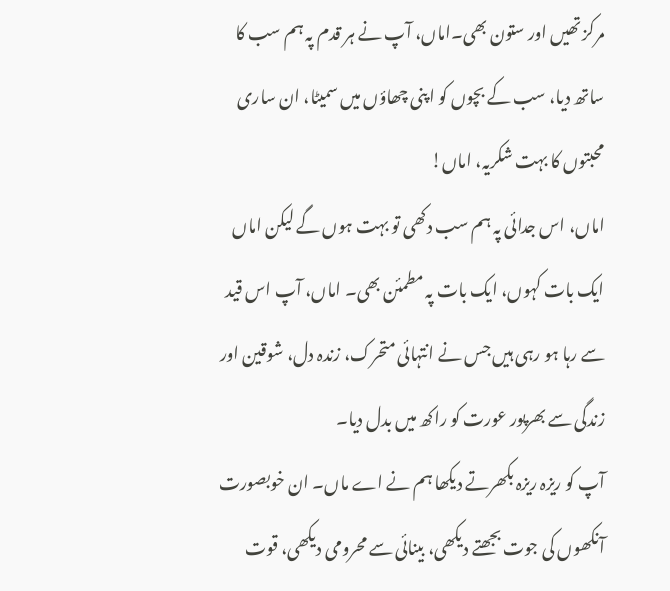مرکز تھیں اور ستون بھی۔اماں، آپ نے ہر قدم پہ ہم سب کا ساتھ دیا، سب کے بچوں کو اپنی چھاؤں میں سمیٹا، ان ساری محبتوں کا بہت شکریہ، اماں!
اماں، اس جدائی پہ ہم سب دکھی تو بہت ہوں گے لیکن اماں ایک بات کہوں، ایک بات پہ مطمئن بھی۔ اماں، آپ اس قید سے رہا ہو رہی ہیں جس نے انتہائی متحرک، زندہ دل، شوقین اور زندگی سے بھرپور عورت کو راکھ میں بدل دیا۔
آپ کو ریزہ ریزہ بکھرتے دیکھا ہم نے اے ماں۔ ان خوبصورت آنکھوں کی جوت بجھتے دیکھی، بینائی سے محرومی دیکھی، قوت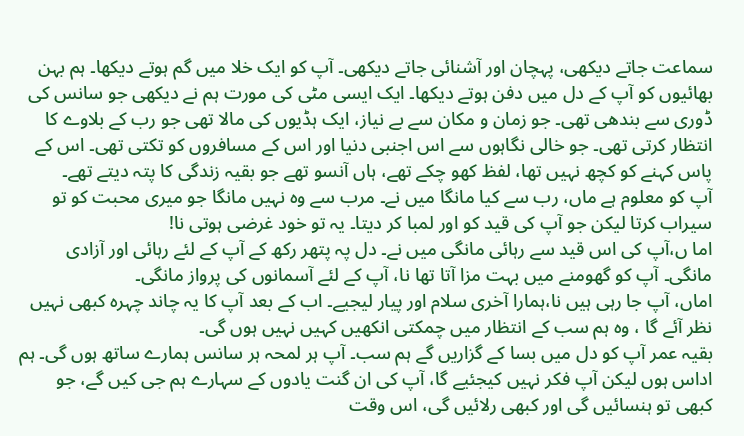سماعت جاتے دیکھی، پہچان اور آشنائی جاتے دیکھی۔ آپ کو ایک خلا میں گم ہوتے دیکھا۔ ہم بہن بھائیوں کو آپ کے دل میں دفن ہوتے دیکھا۔ ایک ایسی مٹی کی مورت ہم نے دیکھی جو سانس کی ڈوری سے بندھی تھی۔ جو زمان و مکان سے بے نیاز، ایک ہڈیوں کی مالا تھی جو رب کے بلاوے کا انتظار کرتی تھی۔ جو خالی نگاہوں سے اس اجنبی دنیا اور اس کے مسافروں کو تکتی تھی۔ اس کے پاس کہنے کو کچھ نہیں تھا، لفظ کھو چکے تھے، ہاں آنسو تھے جو بقیہ زندگی کا پتہ دیتے تھے۔
آپ کو معلوم ہے ماں، رب سے کیا مانگا میں نے۔ مرب سے وہ نہیں مانگا جو میری محبت کو تو سیراب کرتا لیکن جو آپ کی قید کو اور لمبا کر دیتا۔ یہ تو خود غرضی ہوتی نا!
اما ں،آپ کی اس قید سے رہائی مانگی میں نے۔ دل پہ پتھر رکھ کے آپ کے لئے رہائی اور آزادی مانگی۔ آپ کو گھومنے میں بہت مزا آتا تھا نا، آپ کے لئے آسمانوں کی پرواز مانگی۔
اماں، آپ جا رہی ہیں نا،ہمارا آخری سلام اور پیار لیجیے۔ اب کے بعد آپ کا یہ چاند چہرہ کبھی نہیں نظر آئے گا ، وہ ہم سب کے انتظار میں چمکتی انکھیں کہیں نہیں ہوں گی۔
بقیہ عمر آپ کو دل میں بسا کے گزاریں گے ہم سب۔ آپ ہر لمحہ ہر سانس ہمارے ساتھ ہوں گی۔ ہم اداس ہوں لیکن آپ فکر نہیں کیجئیے گا، آپ کی ان گنت یادوں کے سہارے ہم جی کیں گے، جو کبھی تو ہنسائیں گی اور کبھی رلائیں گی، اس وقت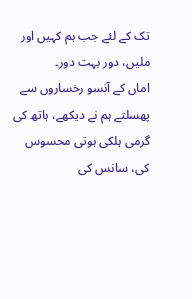تک کے لئے جب ہم کہیں اور ملیں، دور بہت دور۔
اماں کے آنسو رخساروں سے پھسلتے ہم نے دیکھے، ہاتھ کی گرمی ہلکی ہوتی محسوس کی، سانس کی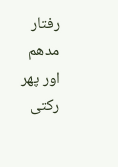رفتار مدھم اور پھر رکتی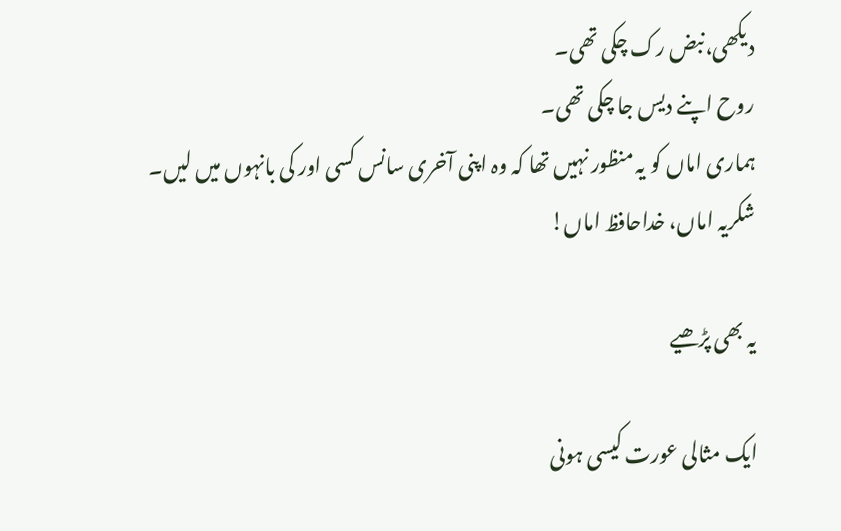دیکھی،نبض رک چکی تھی۔
روح اپنے دیس جا چکی تھی۔
ہماری اماں کو یہ منظور نہیں تھا کہ وہ اپنی آخری سانس کسی اور کی بانہوں میں لیں۔
شکریہ اماں، خداحافظ اماں!

یہ بھی پڑھیے

ایک مثالی عورت کیسی ہونی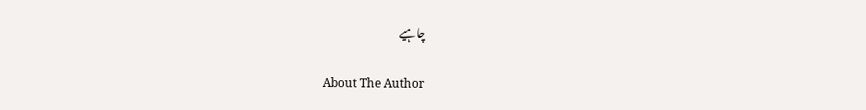چاہیے

About The Author